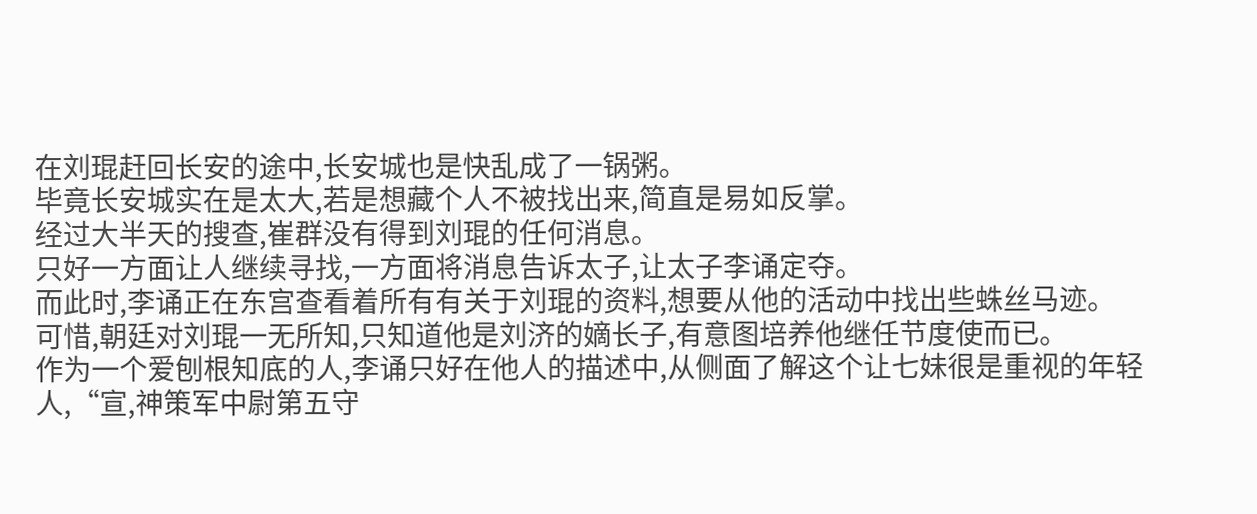在刘琨赶回长安的途中,长安城也是快乱成了一锅粥。
毕竟长安城实在是太大,若是想藏个人不被找出来,简直是易如反掌。
经过大半天的搜查,崔群没有得到刘琨的任何消息。
只好一方面让人继续寻找,一方面将消息告诉太子,让太子李诵定夺。
而此时,李诵正在东宫查看着所有有关于刘琨的资料,想要从他的活动中找出些蛛丝马迹。
可惜,朝廷对刘琨一无所知,只知道他是刘济的嫡长子,有意图培养他继任节度使而已。
作为一个爱刨根知底的人,李诵只好在他人的描述中,从侧面了解这个让七妹很是重视的年轻人,“宣,神策军中尉第五守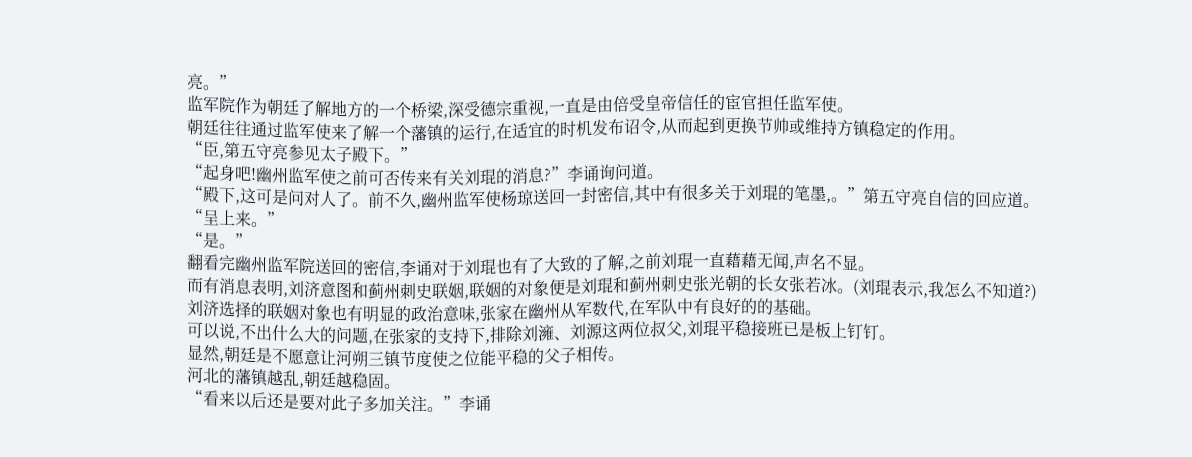亮。”
监军院作为朝廷了解地方的一个桥梁,深受德宗重视,一直是由倍受皇帝信任的宦官担任监军使。
朝廷往往通过监军使来了解一个藩镇的运行,在适宜的时机发布诏令,从而起到更换节帅或维持方镇稳定的作用。
“臣,第五守亮参见太子殿下。”
“起身吧!幽州监军使之前可否传来有关刘琨的消息?”李诵询问道。
“殿下,这可是问对人了。前不久,幽州监军使杨琼送回一封密信,其中有很多关于刘琨的笔墨,。”第五守亮自信的回应道。
“呈上来。”
“是。”
翻看完幽州监军院送回的密信,李诵对于刘琨也有了大致的了解,之前刘琨一直藉藉无闻,声名不显。
而有消息表明,刘济意图和蓟州刺史联姻,联姻的对象便是刘琨和蓟州刺史张光朝的长女张若冰。(刘琨表示,我怎么不知道?)
刘济选择的联姻对象也有明显的政治意味,张家在幽州从军数代,在军队中有良好的的基础。
可以说,不出什么大的问题,在张家的支持下,排除刘澭、刘源这两位叔父,刘琨平稳接班已是板上钉钉。
显然,朝廷是不愿意让河朔三镇节度使之位能平稳的父子相传。
河北的藩镇越乱,朝廷越稳固。
“看来以后还是要对此子多加关注。”李诵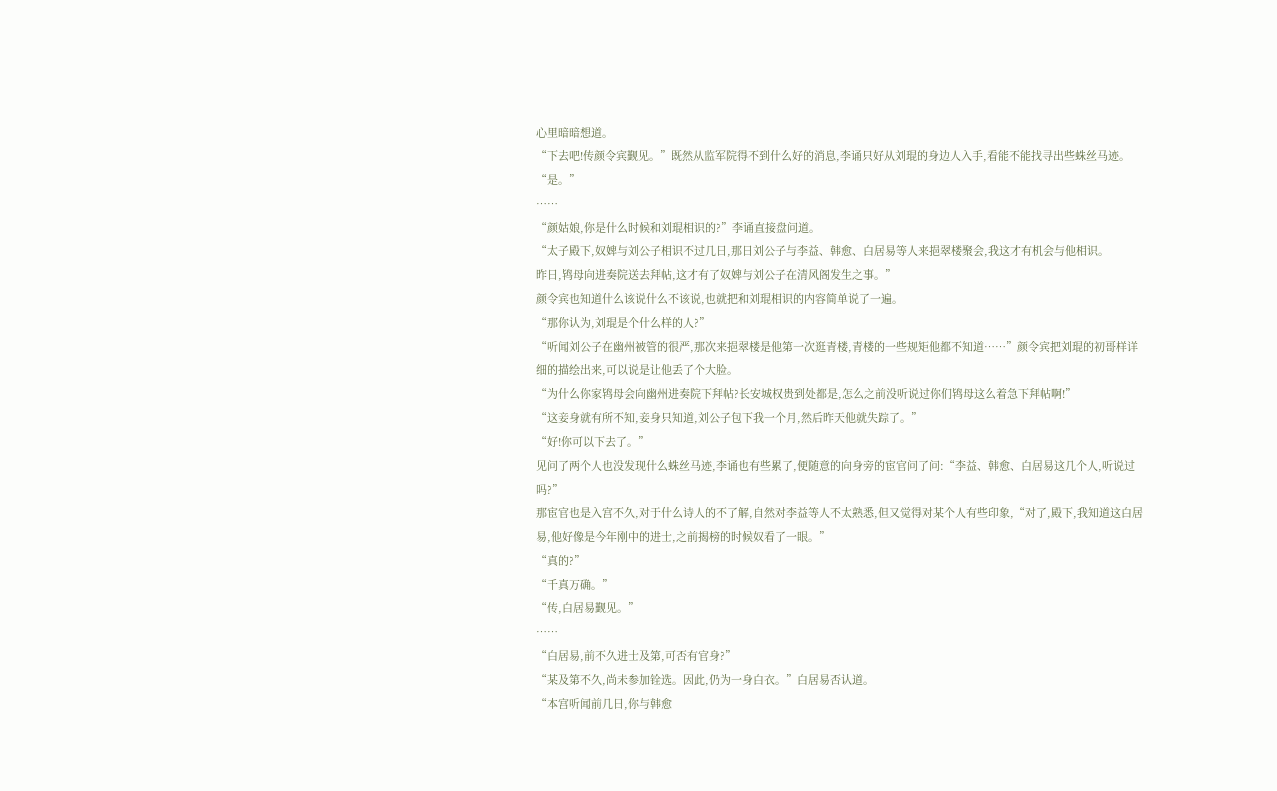心里暗暗想道。
“下去吧!传颜令宾觐见。”既然从监军院得不到什么好的消息,李诵只好从刘琨的身边人入手,看能不能找寻出些蛛丝马迹。
“是。”
……
“颜姑娘,你是什么时候和刘琨相识的?”李诵直接盘问道。
“太子殿下,奴婢与刘公子相识不过几日,那日刘公子与李益、韩愈、白居易等人来挹翠楼聚会,我这才有机会与他相识。
昨日,鸨母向进奏院送去拜帖,这才有了奴婢与刘公子在清风阁发生之事。”
颜令宾也知道什么该说什么不该说,也就把和刘琨相识的内容简单说了一遍。
“那你认为,刘琨是个什么样的人?”
“听闻刘公子在幽州被管的很严,那次来挹翠楼是他第一次逛青楼,青楼的一些规矩他都不知道……”颜令宾把刘琨的初哥样详细的描绘出来,可以说是让他丢了个大脸。
“为什么你家鸨母会向幽州进奏院下拜帖?长安城权贵到处都是,怎么之前没听说过你们鸨母这么着急下拜帖啊!”
“这妾身就有所不知,妾身只知道,刘公子包下我一个月,然后昨天他就失踪了。”
“好!你可以下去了。”
见问了两个人也没发现什么蛛丝马迹,李诵也有些累了,便随意的向身旁的宦官问了问:“李益、韩愈、白居易这几个人,听说过吗?”
那宦官也是入宫不久,对于什么诗人的不了解,自然对李益等人不太熟悉,但又觉得对某个人有些印象,“对了,殿下,我知道这白居易,他好像是今年刚中的进士,之前揭榜的时候奴看了一眼。”
“真的?”
“千真万确。”
“传,白居易觐见。”
……
“白居易,前不久进士及第,可否有官身?”
“某及第不久,尚未参加铨选。因此,仍为一身白衣。”白居易否认道。
“本宫听闻前几日,你与韩愈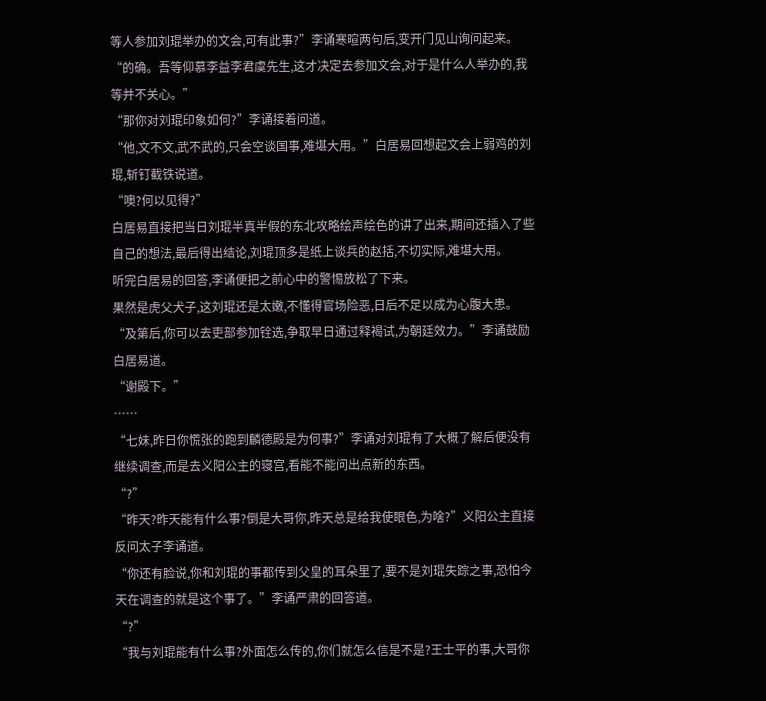等人参加刘琨举办的文会,可有此事?”李诵寒暄两句后,变开门见山询问起来。
“的确。吾等仰慕李益李君虞先生,这才决定去参加文会,对于是什么人举办的,我等并不关心。”
“那你对刘琨印象如何?”李诵接着问道。
“他,文不文,武不武的,只会空谈国事,难堪大用。”白居易回想起文会上弱鸡的刘琨,斩钉截铁说道。
“噢?何以见得?”
白居易直接把当日刘琨半真半假的东北攻略绘声绘色的讲了出来,期间还插入了些自己的想法,最后得出结论,刘琨顶多是纸上谈兵的赵括,不切实际,难堪大用。
听完白居易的回答,李诵便把之前心中的警惕放松了下来。
果然是虎父犬子,这刘琨还是太嫩,不懂得官场险恶,日后不足以成为心腹大患。
“及第后,你可以去吏部参加铨选,争取早日通过释褐试,为朝廷效力。”李诵鼓励白居易道。
“谢殿下。”
……
“七妹,昨日你慌张的跑到麟德殿是为何事?”李诵对刘琨有了大概了解后便没有继续调查,而是去义阳公主的寝宫,看能不能问出点新的东西。
“?”
“昨天?昨天能有什么事?倒是大哥你,昨天总是给我使眼色,为啥?”义阳公主直接反问太子李诵道。
“你还有脸说,你和刘琨的事都传到父皇的耳朵里了,要不是刘琨失踪之事,恐怕今天在调查的就是这个事了。”李诵严肃的回答道。
“?”
“我与刘琨能有什么事?外面怎么传的,你们就怎么信是不是?王士平的事,大哥你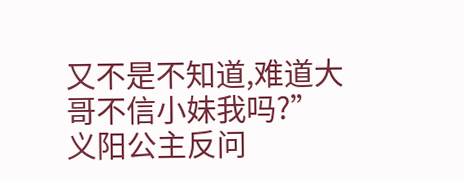又不是不知道,难道大哥不信小妹我吗?”义阳公主反问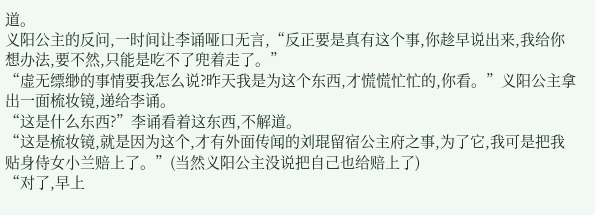道。
义阳公主的反问,一时间让李诵哑口无言,“反正要是真有这个事,你趁早说出来,我给你想办法,要不然,只能是吃不了兜着走了。”
“虚无缥缈的事情要我怎么说?昨天我是为这个东西,才慌慌忙忙的,你看。”义阳公主拿出一面梳妆镜,递给李诵。
“这是什么东西?”李诵看着这东西,不解道。
“这是梳妆镜,就是因为这个,才有外面传闻的刘琨留宿公主府之事,为了它,我可是把我贴身侍女小兰赔上了。”(当然义阳公主没说把自己也给赔上了)
“对了,早上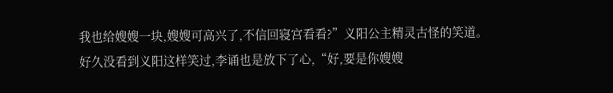我也给嫂嫂一块,嫂嫂可高兴了,不信回寝宫看看?”义阳公主精灵古怪的笑道。
好久没看到义阳这样笑过,李诵也是放下了心,“好,要是你嫂嫂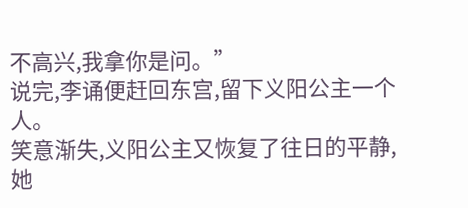不高兴,我拿你是问。”
说完,李诵便赶回东宫,留下义阳公主一个人。
笑意渐失,义阳公主又恢复了往日的平静,她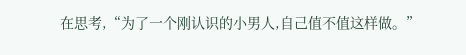在思考,“为了一个刚认识的小男人,自己值不值这样做。”